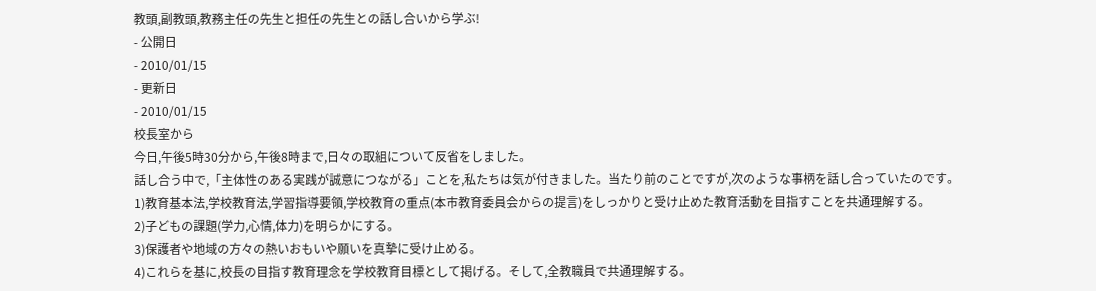教頭,副教頭,教務主任の先生と担任の先生との話し合いから学ぶ!
- 公開日
- 2010/01/15
- 更新日
- 2010/01/15
校長室から
今日,午後5時30分から,午後8時まで,日々の取組について反省をしました。
話し合う中で,「主体性のある実践が誠意につながる」ことを,私たちは気が付きました。当たり前のことですが,次のような事柄を話し合っていたのです。
1)教育基本法,学校教育法,学習指導要領,学校教育の重点(本市教育委員会からの提言)をしっかりと受け止めた教育活動を目指すことを共通理解する。
2)子どもの課題(学力,心情,体力)を明らかにする。
3)保護者や地域の方々の熱いおもいや願いを真摯に受け止める。
4)これらを基に,校長の目指す教育理念を学校教育目標として掲げる。そして,全教職員で共通理解する。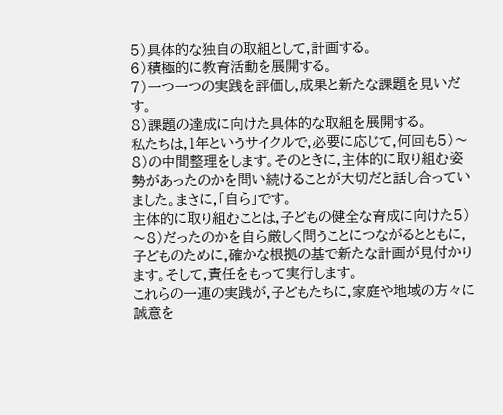5)具体的な独自の取組として,計画する。
6)積極的に教育活動を展開する。
7)一つ一つの実践を評価し,成果と新たな課題を見いだす。
8)課題の達成に向けた具体的な取組を展開する。
私たちは,1年というサイクルで,必要に応じて,何回も5)〜8)の中間整理をします。そのときに,主体的に取り組む姿勢があったのかを問い続けることが大切だと話し合っていました。まさに,「自ら」です。
主体的に取り組むことは,子どもの健全な育成に向けた5)〜8)だったのかを自ら厳しく問うことにつながるとともに,子どものために,確かな根拠の基で新たな計画が見付かります。そして,責任をもって実行します。
これらの一連の実践が,子どもたちに,家庭や地域の方々に誠意を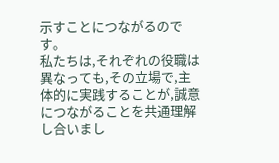示すことにつながるのです。
私たちは,それぞれの役職は異なっても,その立場で,主体的に実践することが,誠意につながることを共通理解し合いまし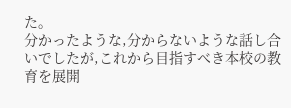た。
分かったような,分からないような話し合いでしたが,これから目指すべき本校の教育を展開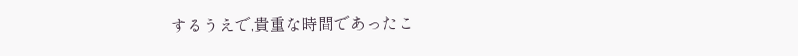するうえで,貴重な時間であったこ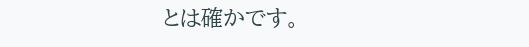とは確かです。